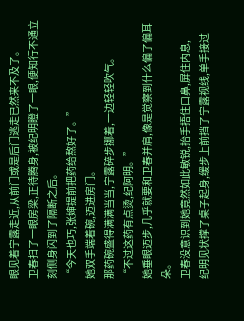眼见着宁露走近,从前门或是后门逃走已然来不及了。
卫春扫了一眼房梁,正待腾身,被纪明瞪了一眼,便知行不通立刻侧身闪到了隔断之后。
“今天也巧,张婶提前把药给熬好了。”
她双手端着碗,迈进房门。
那药碗盛得满满当当,宁露碎步挪着,一边轻轻吹气。
“不过这药有点烫,纪阿明。”
她垂眼迈步,几乎就要和卫春并肩,像是觉察到什么偏了偏耳朵。
卫春没意识到她竟然如此敏锐,抬手捂住口鼻,屏住内息,
纪明见状撑了桌子起身,缓步上前挡了宁露视线,单手接过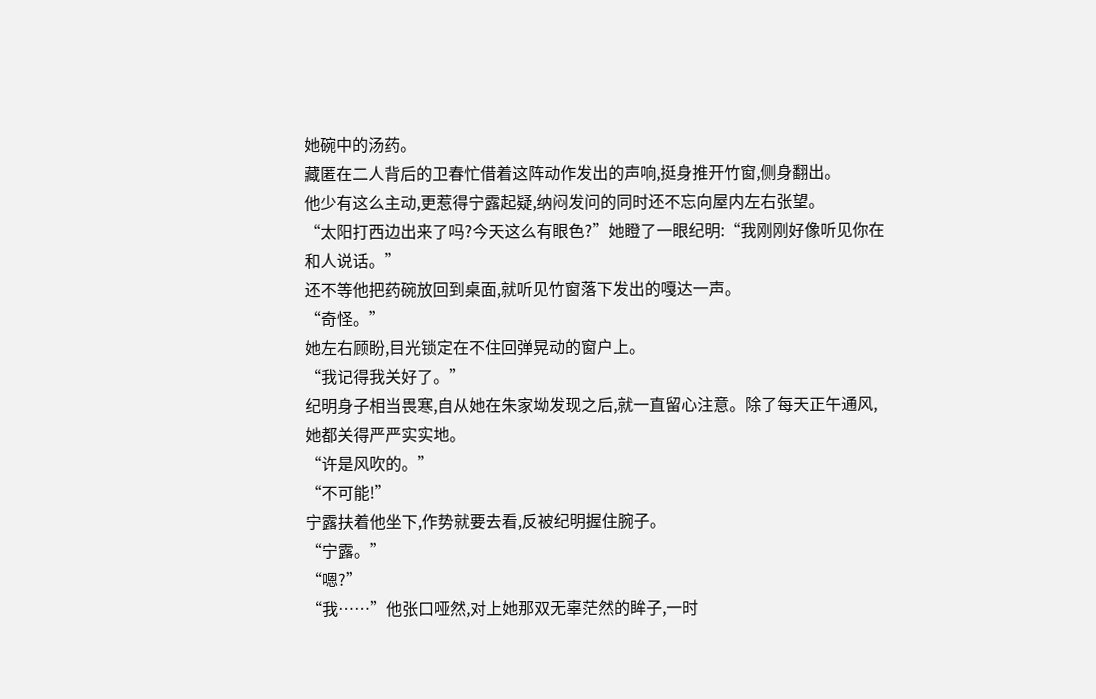她碗中的汤药。
藏匿在二人背后的卫春忙借着这阵动作发出的声响,挺身推开竹窗,侧身翻出。
他少有这么主动,更惹得宁露起疑,纳闷发问的同时还不忘向屋内左右张望。
“太阳打西边出来了吗?今天这么有眼色?”她瞪了一眼纪明:“我刚刚好像听见你在和人说话。”
还不等他把药碗放回到桌面,就听见竹窗落下发出的嘎达一声。
“奇怪。”
她左右顾盼,目光锁定在不住回弹晃动的窗户上。
“我记得我关好了。”
纪明身子相当畏寒,自从她在朱家坳发现之后,就一直留心注意。除了每天正午通风,她都关得严严实实地。
“许是风吹的。”
“不可能!”
宁露扶着他坐下,作势就要去看,反被纪明握住腕子。
“宁露。”
“嗯?”
“我……”他张口哑然,对上她那双无辜茫然的眸子,一时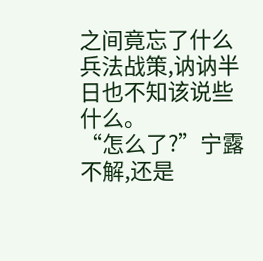之间竟忘了什么兵法战策,讷讷半日也不知该说些什么。
“怎么了?”宁露不解,还是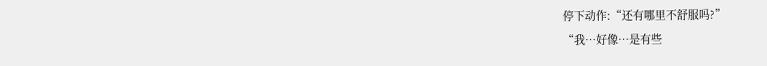停下动作:“还有哪里不舒服吗?”
“我…好像…是有些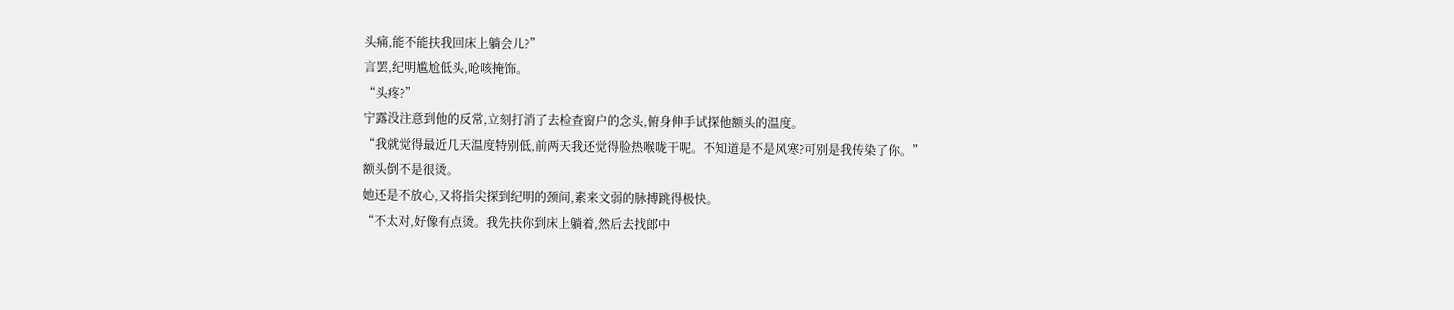头痛,能不能扶我回床上躺会儿?”
言罢,纪明尴尬低头,呛咳掩饰。
“头疼?”
宁露没注意到他的反常,立刻打消了去检查窗户的念头,俯身伸手试探他额头的温度。
“我就觉得最近几天温度特别低,前两天我还觉得脸热喉咙干呢。不知道是不是风寒?可别是我传染了你。”
额头倒不是很烫。
她还是不放心,又将指尖探到纪明的颈间,素来文弱的脉搏跳得极快。
“不太对,好像有点烫。我先扶你到床上躺着,然后去找郎中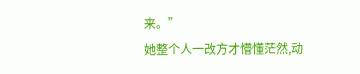来。”
她整个人一改方才懵懂茫然,动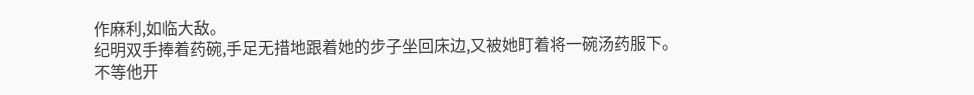作麻利,如临大敌。
纪明双手捧着药碗,手足无措地跟着她的步子坐回床边,又被她盯着将一碗汤药服下。
不等他开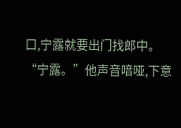口,宁露就要出门找郎中。
“宁露。”他声音喑哑,下意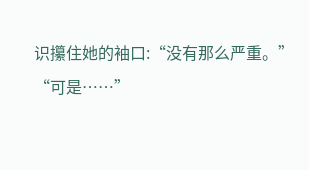识攥住她的袖口:“没有那么严重。”
“可是……”